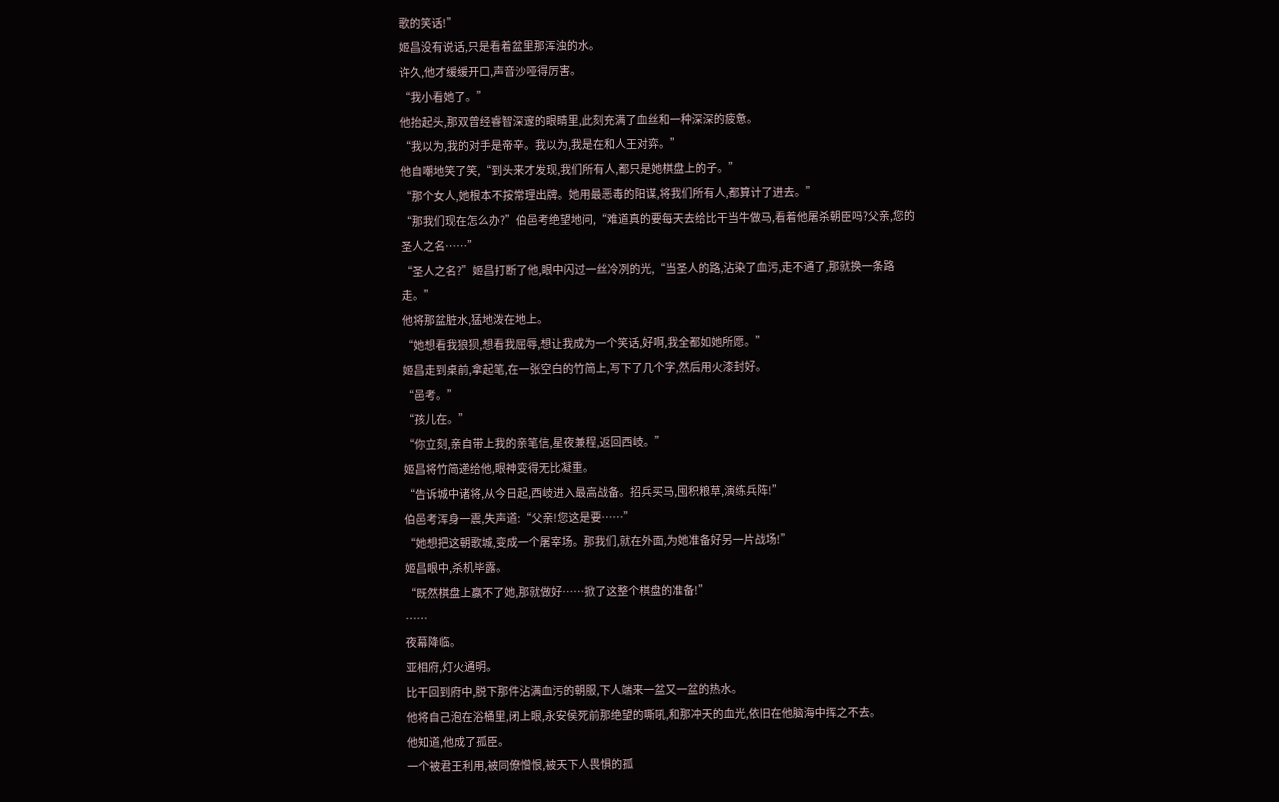歌的笑话!”
姬昌没有说话,只是看着盆里那浑浊的水。
许久,他才缓缓开口,声音沙哑得厉害。
“我小看她了。”
他抬起头,那双曾经睿智深邃的眼睛里,此刻充满了血丝和一种深深的疲惫。
“我以为,我的对手是帝辛。我以为,我是在和人王对弈。”
他自嘲地笑了笑,“到头来才发现,我们所有人,都只是她棋盘上的子。”
“那个女人,她根本不按常理出牌。她用最恶毒的阳谋,将我们所有人,都算计了进去。”
“那我们现在怎么办?”伯邑考绝望地问,“难道真的要每天去给比干当牛做马,看着他屠杀朝臣吗?父亲,您的圣人之名……”
“圣人之名?”姬昌打断了他,眼中闪过一丝冷冽的光,“当圣人的路,沾染了血污,走不通了,那就换一条路走。”
他将那盆脏水,猛地泼在地上。
“她想看我狼狈,想看我屈辱,想让我成为一个笑话,好啊,我全都如她所愿。”
姬昌走到桌前,拿起笔,在一张空白的竹简上,写下了几个字,然后用火漆封好。
“邑考。”
“孩儿在。”
“你立刻,亲自带上我的亲笔信,星夜兼程,返回西岐。”
姬昌将竹简递给他,眼神变得无比凝重。
“告诉城中诸将,从今日起,西岐进入最高战备。招兵买马,囤积粮草,演练兵阵!”
伯邑考浑身一震,失声道:“父亲!您这是要……”
“她想把这朝歌城,变成一个屠宰场。那我们,就在外面,为她准备好另一片战场!”
姬昌眼中,杀机毕露。
“既然棋盘上赢不了她,那就做好……掀了这整个棋盘的准备!”
……
夜幕降临。
亚相府,灯火通明。
比干回到府中,脱下那件沾满血污的朝服,下人端来一盆又一盆的热水。
他将自己泡在浴桶里,闭上眼,永安侯死前那绝望的嘶吼,和那冲天的血光,依旧在他脑海中挥之不去。
他知道,他成了孤臣。
一个被君王利用,被同僚憎恨,被天下人畏惧的孤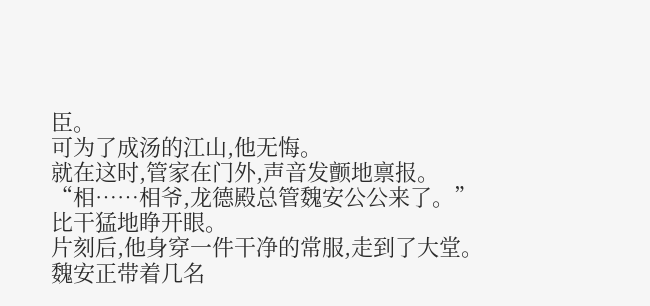臣。
可为了成汤的江山,他无悔。
就在这时,管家在门外,声音发颤地禀报。
“相……相爷,龙德殿总管魏安公公来了。”
比干猛地睁开眼。
片刻后,他身穿一件干净的常服,走到了大堂。
魏安正带着几名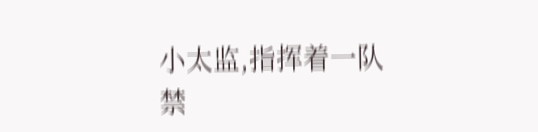小太监,指挥着一队禁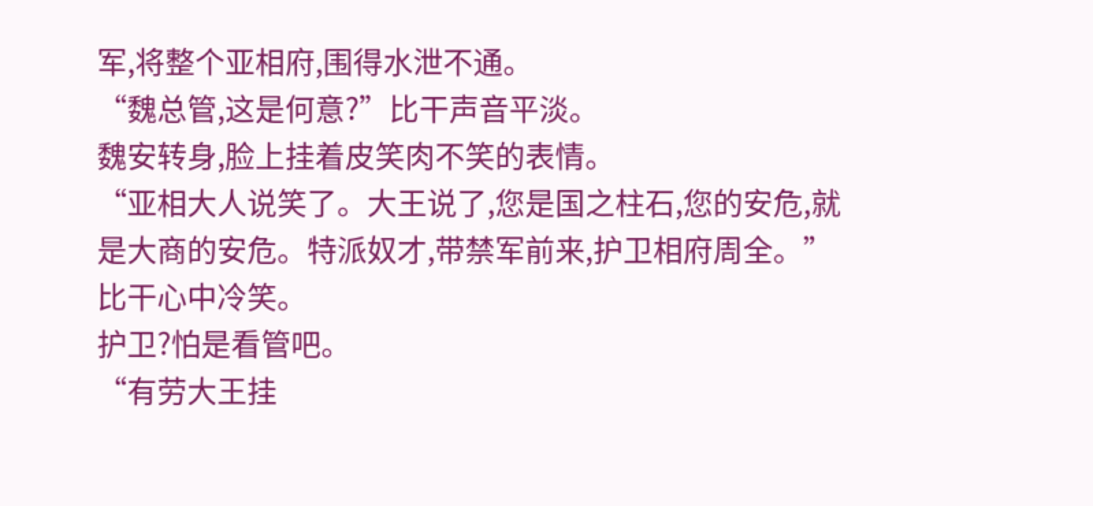军,将整个亚相府,围得水泄不通。
“魏总管,这是何意?”比干声音平淡。
魏安转身,脸上挂着皮笑肉不笑的表情。
“亚相大人说笑了。大王说了,您是国之柱石,您的安危,就是大商的安危。特派奴才,带禁军前来,护卫相府周全。”
比干心中冷笑。
护卫?怕是看管吧。
“有劳大王挂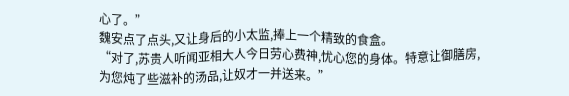心了。”
魏安点了点头,又让身后的小太监,捧上一个精致的食盒。
“对了,苏贵人听闻亚相大人今日劳心费神,忧心您的身体。特意让御膳房,为您炖了些滋补的汤品,让奴才一并送来。”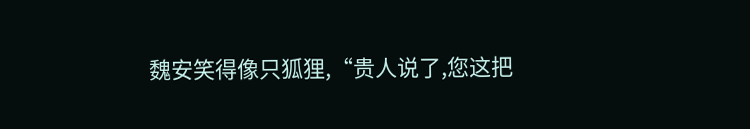魏安笑得像只狐狸,“贵人说了,您这把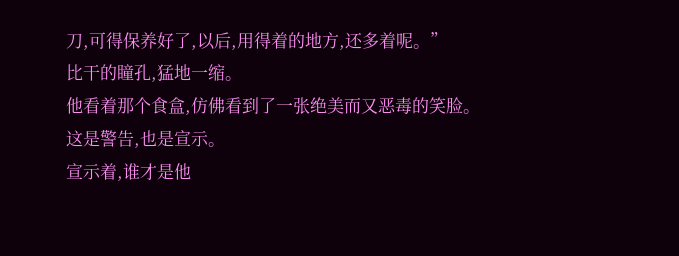刀,可得保养好了,以后,用得着的地方,还多着呢。”
比干的瞳孔,猛地一缩。
他看着那个食盒,仿佛看到了一张绝美而又恶毒的笑脸。
这是警告,也是宣示。
宣示着,谁才是他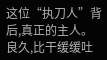这位“执刀人”背后,真正的主人。
良久,比干缓缓吐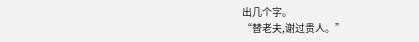出几个字。
“替老夫,谢过贵人。”